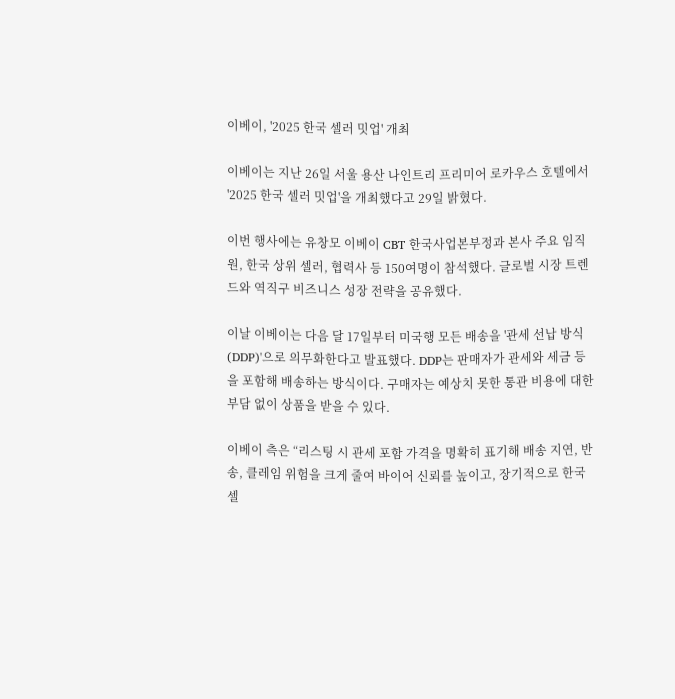이베이, '2025 한국 셀러 밋업' 개최

이베이는 지난 26일 서울 용산 나인트리 프리미어 로카우스 호텔에서 '2025 한국 셀러 밋업'을 개최했다고 29일 밝혔다.

이번 행사에는 유창모 이베이 CBT 한국사업본부정과 본사 주요 임직원, 한국 상위 셀러, 협력사 등 150여명이 참석했다. 글로벌 시장 트렌드와 역직구 비즈니스 성장 전략을 공유했다.

이날 이베이는 다음 달 17일부터 미국행 모든 배송을 '관세 선납 방식(DDP)'으로 의무화한다고 발표했다. DDP는 판매자가 관세와 세금 등을 포함해 배송하는 방식이다. 구매자는 예상치 못한 통관 비용에 대한 부담 없이 상품을 받을 수 있다.

이베이 측은 “리스팅 시 관세 포함 가격을 명확히 표기해 배송 지연, 반송, 클레임 위험을 크게 줄여 바이어 신뢰를 높이고, 장기적으로 한국 셀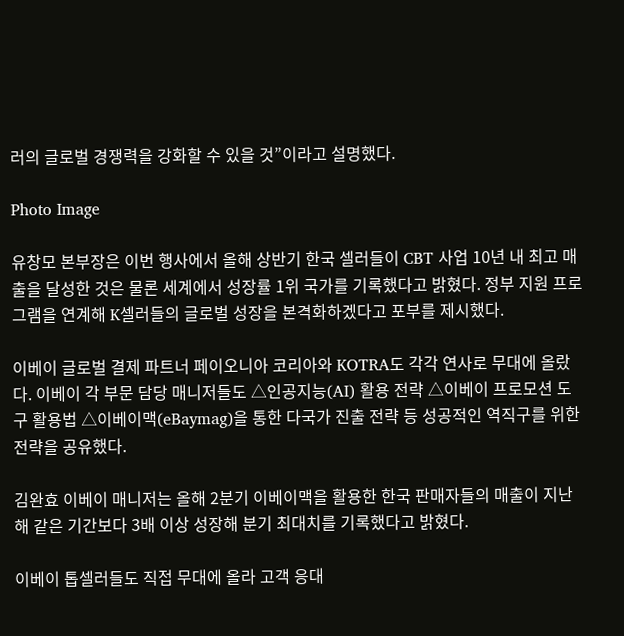러의 글로벌 경쟁력을 강화할 수 있을 것”이라고 설명했다.

Photo Image

유창모 본부장은 이번 행사에서 올해 상반기 한국 셀러들이 CBT 사업 10년 내 최고 매출을 달성한 것은 물론 세계에서 성장률 1위 국가를 기록했다고 밝혔다. 정부 지원 프로그램을 연계해 K셀러들의 글로벌 성장을 본격화하겠다고 포부를 제시했다.

이베이 글로벌 결제 파트너 페이오니아 코리아와 KOTRA도 각각 연사로 무대에 올랐다. 이베이 각 부문 담당 매니저들도 △인공지능(AI) 활용 전략 △이베이 프로모션 도구 활용법 △이베이맥(eBaymag)을 통한 다국가 진출 전략 등 성공적인 역직구를 위한 전략을 공유했다.

김완효 이베이 매니저는 올해 2분기 이베이맥을 활용한 한국 판매자들의 매출이 지난해 같은 기간보다 3배 이상 성장해 분기 최대치를 기록했다고 밝혔다.

이베이 톱셀러들도 직접 무대에 올라 고객 응대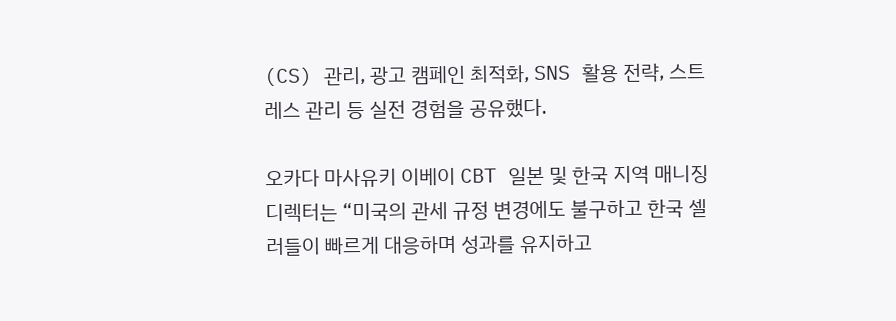(CS) 관리, 광고 캠페인 최적화, SNS 활용 전략, 스트레스 관리 등 실전 경험을 공유했다.

오카다 마사유키 이베이 CBT 일본 및 한국 지역 매니징 디렉터는 “미국의 관세 규정 변경에도 불구하고 한국 셀러들이 빠르게 대응하며 성과를 유지하고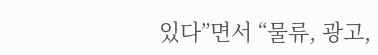있다”면서 “물류, 광고,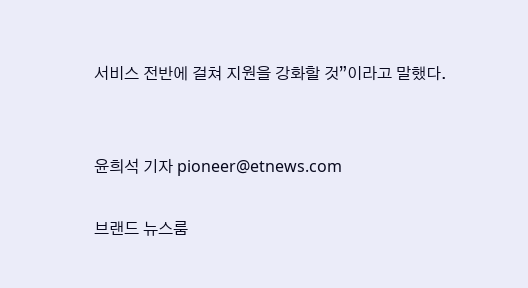서비스 전반에 걸쳐 지원을 강화할 것”이라고 말했다.


윤희석 기자 pioneer@etnews.com

브랜드 뉴스룸